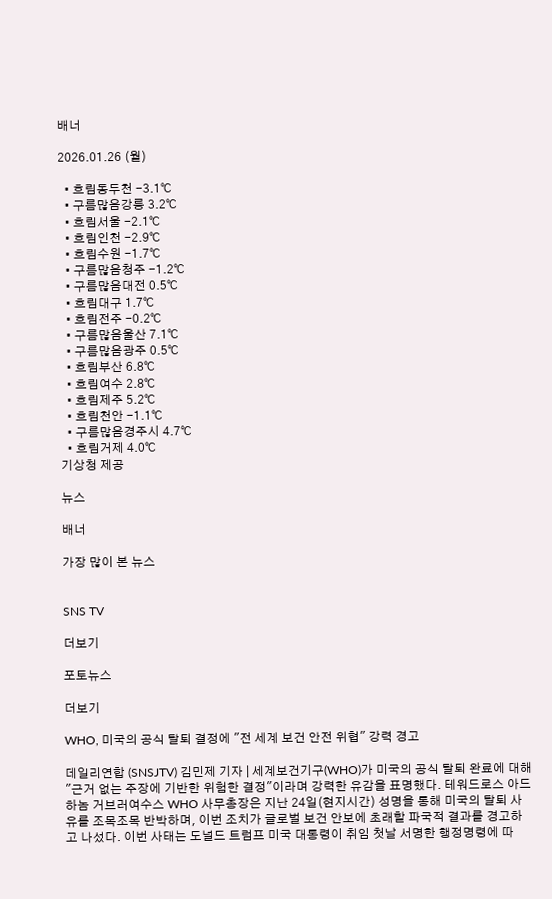배너

2026.01.26 (월)

  • 흐림동두천 -3.1℃
  • 구름많음강릉 3.2℃
  • 흐림서울 -2.1℃
  • 흐림인천 -2.9℃
  • 흐림수원 -1.7℃
  • 구름많음청주 -1.2℃
  • 구름많음대전 0.5℃
  • 흐림대구 1.7℃
  • 흐림전주 -0.2℃
  • 구름많음울산 7.1℃
  • 구름많음광주 0.5℃
  • 흐림부산 6.8℃
  • 흐림여수 2.8℃
  • 흐림제주 5.2℃
  • 흐림천안 -1.1℃
  • 구름많음경주시 4.7℃
  • 흐림거제 4.0℃
기상청 제공

뉴스

배너

가장 많이 본 뉴스


SNS TV

더보기

포토뉴스

더보기

WHO, 미국의 공식 탈퇴 결정에 "전 세계 보건 안전 위협" 강력 경고

데일리연합 (SNSJTV) 김민제 기자 | 세계보건기구(WHO)가 미국의 공식 탈퇴 완료에 대해 "근거 없는 주장에 기반한 위험한 결정"이라며 강력한 유감을 표명했다. 테워드로스 아드하놈 거브러여수스 WHO 사무총장은 지난 24일(현지시간) 성명을 통해 미국의 탈퇴 사유를 조목조목 반박하며, 이번 조치가 글로벌 보건 안보에 초래할 파국적 결과를 경고하고 나섰다. 이번 사태는 도널드 트럼프 미국 대통령이 취임 첫날 서명한 행정명령에 따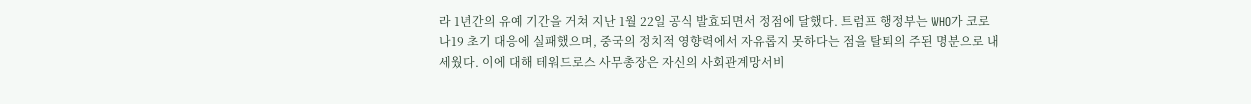라 1년간의 유예 기간을 거쳐 지난 1월 22일 공식 발효되면서 정점에 달했다. 트럼프 행정부는 WHO가 코로나19 초기 대응에 실패했으며, 중국의 정치적 영향력에서 자유롭지 못하다는 점을 탈퇴의 주된 명분으로 내세웠다. 이에 대해 테워드로스 사무총장은 자신의 사회관계망서비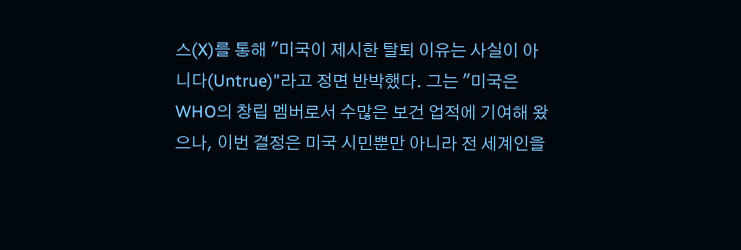스(X)를 통해 "미국이 제시한 탈퇴 이유는 사실이 아니다(Untrue)"라고 정면 반박했다. 그는 "미국은 WHO의 창립 멤버로서 수많은 보건 업적에 기여해 왔으나, 이번 결정은 미국 시민뿐만 아니라 전 세계인을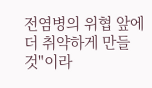전염병의 위협 앞에 더 취약하게 만들 것"이라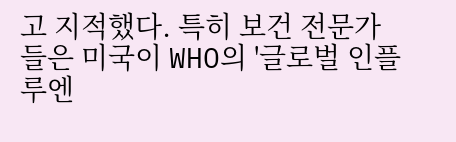고 지적했다. 특히 보건 전문가들은 미국이 WHO의 '글로벌 인플루엔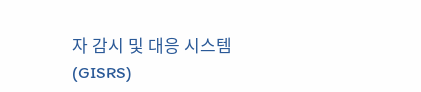자 감시 및 대응 시스템(GISRS)